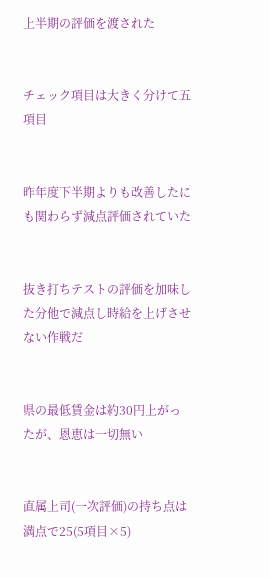上半期の評価を渡された


チェック項目は大きく分けて五項目


昨年度下半期よりも改善したにも関わらず減点評価されていた


抜き打ちテストの評価を加味した分他で減点し時給を上げさせない作戦だ


県の最低賃金は約30円上がったが、恩恵は一切無い


直属上司(一次評価)の持ち点は満点で25(5項目×5)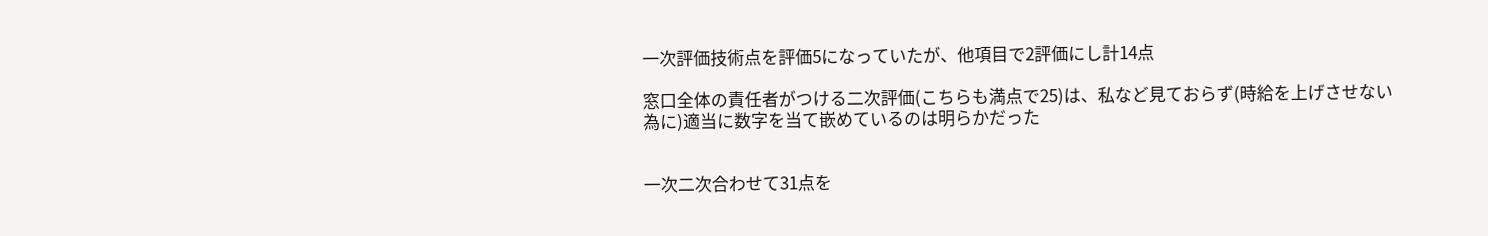一次評価技術点を評価5になっていたが、他項目で2評価にし計14点

窓口全体の責任者がつける二次評価(こちらも満点で25)は、私など見ておらず(時給を上げさせない為に)適当に数字を当て嵌めているのは明らかだった


一次二次合わせて31点を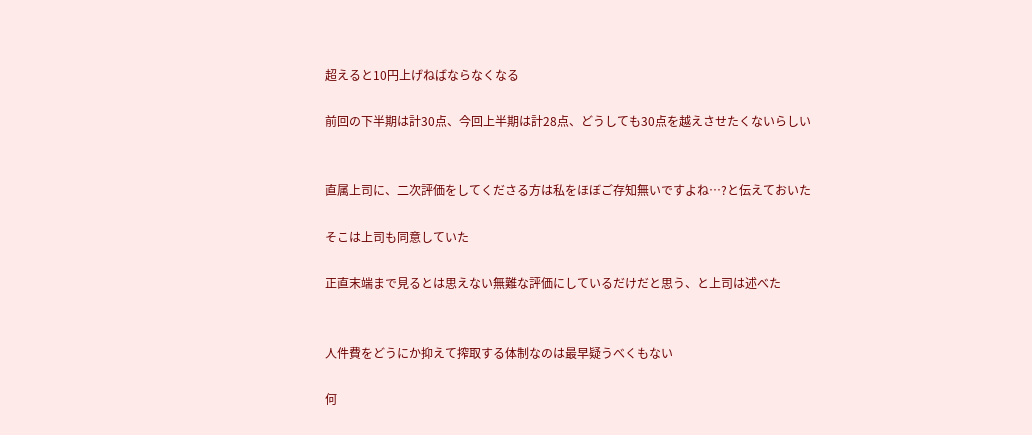超えると10円上げねばならなくなる

前回の下半期は計30点、今回上半期は計28点、どうしても30点を越えさせたくないらしい


直属上司に、二次評価をしてくださる方は私をほぼご存知無いですよね…?と伝えておいた

そこは上司も同意していた

正直末端まで見るとは思えない無難な評価にしているだけだと思う、と上司は述べた


人件費をどうにか抑えて搾取する体制なのは最早疑うべくもない

何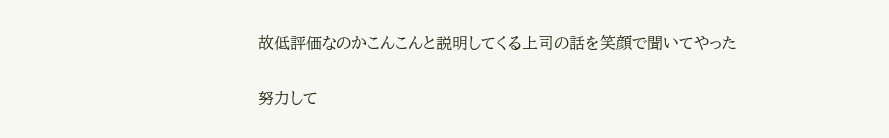故低評価なのかこんこんと説明してくる上司の話を笑顔で聞いてやった

努力して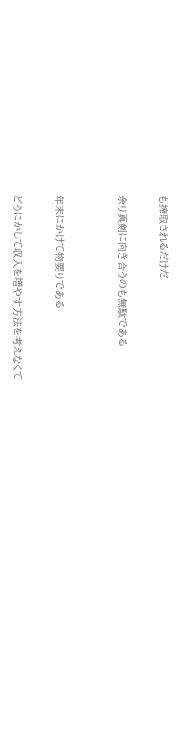も搾取されるだけだ

余り真剣に向き合うのも無駄である


年末にかけて物要りである

どうにかして収入を増やす方法を考えなくて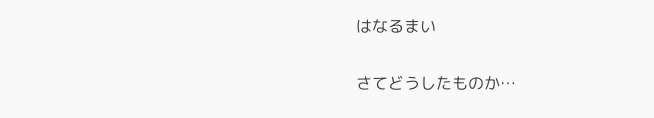はなるまい

さてどうしたものか…